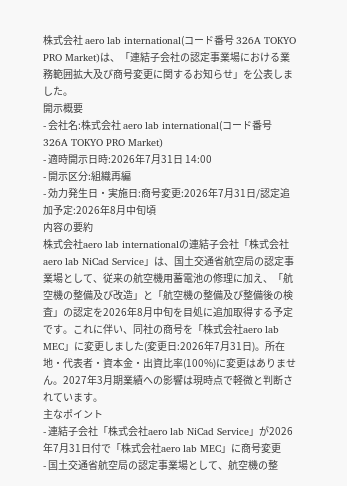株式会社 aero lab international(コード番号 326A TOKYO PRO Market)は、「連結子会社の認定事業場における業務範囲拡大及び商号変更に関するお知らせ」を公表しました。
開示概要
- 会社名:株式会社 aero lab international(コード番号 326A TOKYO PRO Market)
- 適時開示日時:2026年7月31日 14:00
- 開示区分:組織再編
- 効力発生日・実施日:商号変更:2026年7月31日/認定追加予定:2026年8月中旬頃
内容の要約
株式会社aero lab internationalの連結子会社「株式会社aero lab NiCad Service」は、国土交通省航空局の認定事業場として、従来の航空機用蓄電池の修理に加え、「航空機の整備及び改造」と「航空機の整備及び整備後の検査」の認定を2026年8月中旬を目処に追加取得する予定です。これに伴い、同社の商号を「株式会社aero lab MEC」に変更しました(変更日:2026年7月31日)。所在地・代表者・資本金・出資比率(100%)に変更はありません。2027年3月期業績への影響は現時点で軽微と判断されています。
主なポイント
- 連結子会社「株式会社aero lab NiCad Service」が2026年7月31日付で「株式会社aero lab MEC」に商号変更
- 国土交通省航空局の認定事業場として、航空機の整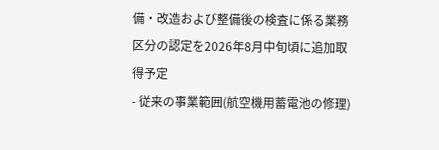備・改造および整備後の検査に係る業務区分の認定を2026年8月中旬頃に追加取得予定
- 従来の事業範囲(航空機用蓄電池の修理)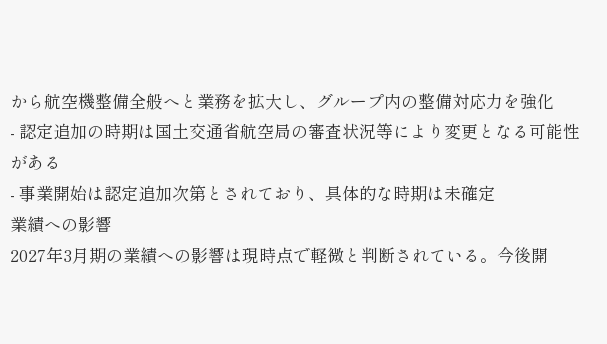から航空機整備全般へと業務を拡大し、グループ内の整備対応力を強化
- 認定追加の時期は国土交通省航空局の審査状況等により変更となる可能性がある
- 事業開始は認定追加次第とされており、具体的な時期は未確定
業績への影響
2027年3月期の業績への影響は現時点で軽微と判断されている。今後開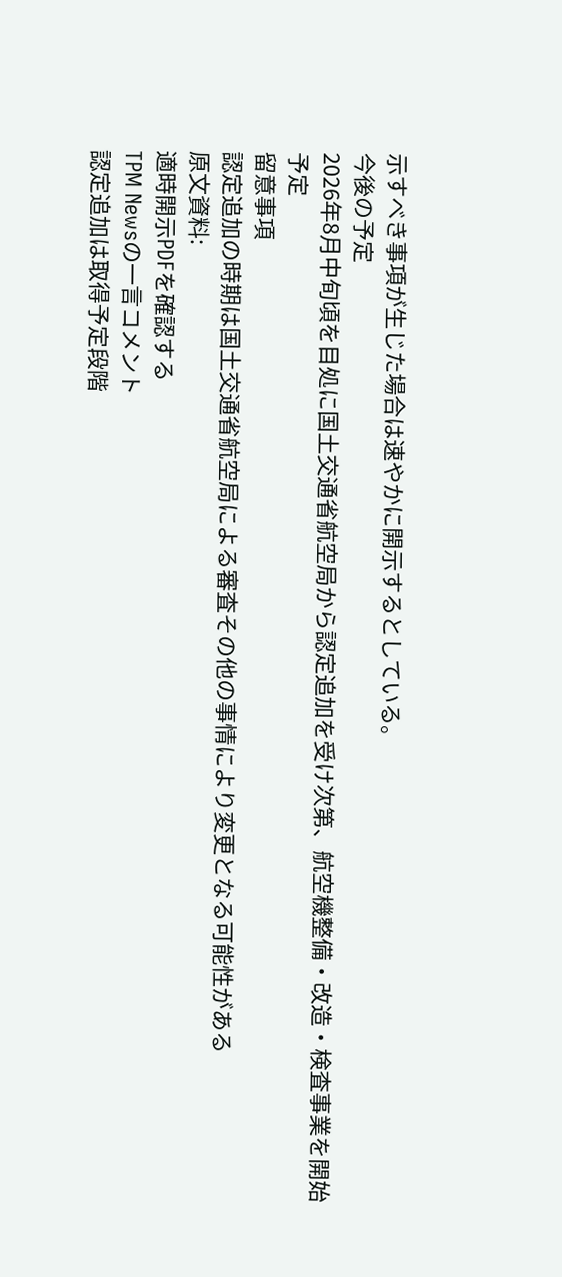示すべき事項が生じた場合は速やかに開示するとしている。
今後の予定
2026年8月中旬頃を目処に国土交通省航空局から認定追加を受け次第、航空機整備・改造・検査事業を開始予定
留意事項
認定追加の時期は国土交通省航空局による審査その他の事情により変更となる可能性がある
原文資料:
適時開示PDFを確認する
TPM Newsの一言コメント
認定追加は取得予定段階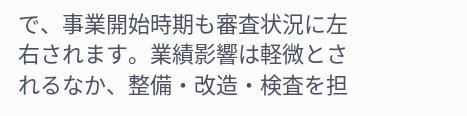で、事業開始時期も審査状況に左右されます。業績影響は軽微とされるなか、整備・改造・検査を担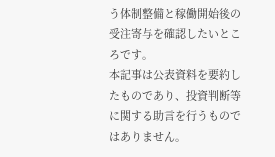う体制整備と稼働開始後の受注寄与を確認したいところです。
本記事は公表資料を要約したものであり、投資判断等に関する助言を行うものではありません。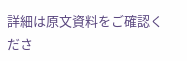詳細は原文資料をご確認くださ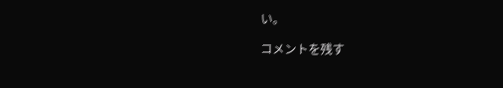い。

コメントを残す